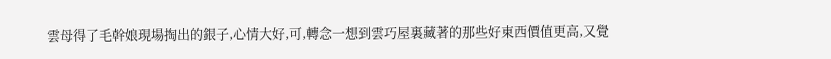雲母得了毛幹娘現場掏出的銀子,心情大好,可,轉念一想到雲巧屋裏藏著的那些好東西價值更高,又覺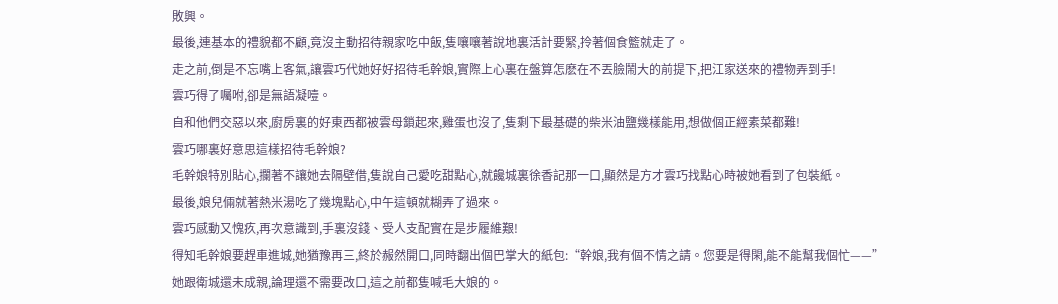敗興。
最後,連基本的禮貌都不顧,竟沒主動招待親家吃中飯,隻嚷嚷著說地裏活計要緊,拎著個食籃就走了。
走之前,倒是不忘嘴上客氣,讓雲巧代她好好招待毛幹娘,實際上心裏在盤算怎麽在不丟臉鬧大的前提下,把江家送來的禮物弄到手!
雲巧得了囑咐,卻是無語凝噎。
自和他們交惡以來,廚房裏的好東西都被雲母鎖起來,雞蛋也沒了,隻剩下最基礎的柴米油鹽幾樣能用,想做個正經素菜都難!
雲巧哪裏好意思這樣招待毛幹娘?
毛幹娘特別貼心,攔著不讓她去隔壁借,隻說自己愛吃甜點心,就饞城裏徐香記那一口,顯然是方才雲巧找點心時被她看到了包裝紙。
最後,娘兒倆就著熱米湯吃了幾塊點心,中午這頓就糊弄了過來。
雲巧感動又愧疚,再次意識到,手裏沒錢、受人支配實在是步履維艱!
得知毛幹娘要趕車進城,她猶豫再三,終於赧然開口,同時翻出個巴掌大的紙包:“幹娘,我有個不情之請。您要是得閑,能不能幫我個忙——”
她跟衛城還未成親,論理還不需要改口,這之前都隻喊毛大娘的。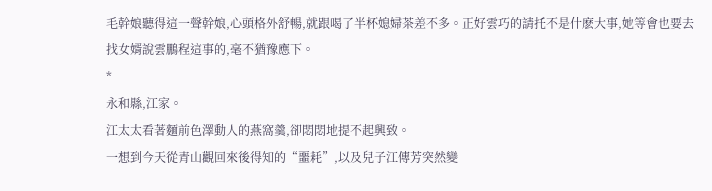毛幹娘聽得這一聲幹娘,心頭格外舒暢,就跟喝了半杯媳婦茶差不多。正好雲巧的請托不是什麽大事,她等會也要去找女婿說雲鵬程這事的,毫不猶豫應下。
*
永和縣,江家。
江太太看著麵前色澤動人的燕窩羹,卻悶悶地提不起興致。
一想到今天從青山觀回來後得知的“噩耗”,以及兒子江傳芳突然變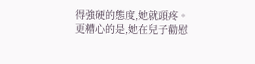得強硬的態度,她就頭疼。
更糟心的是,她在兒子勸慰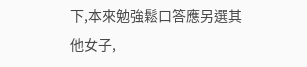下,本來勉強鬆口答應另選其他女子,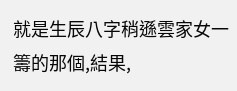就是生辰八字稍遜雲家女一籌的那個,結果,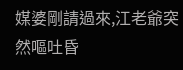媒婆剛請過來,江老爺突然嘔吐昏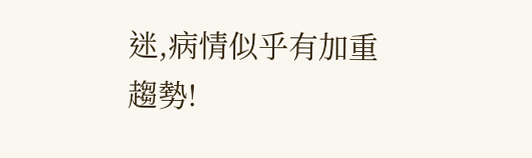迷,病情似乎有加重趨勢!